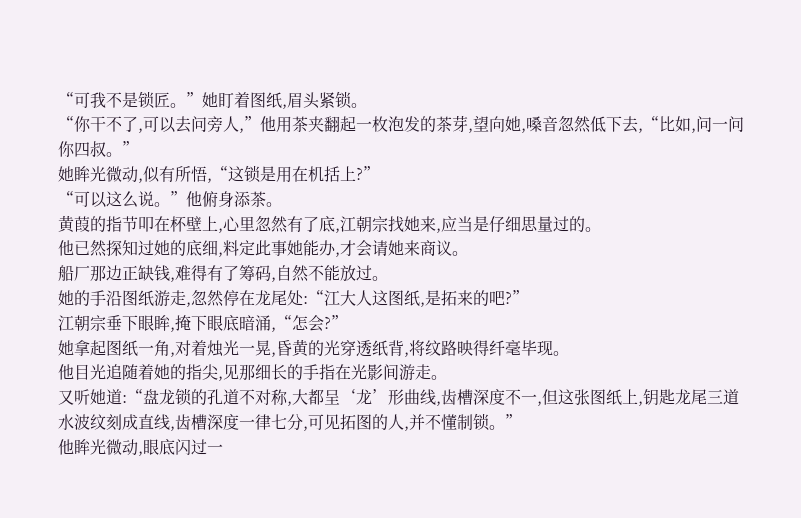“可我不是锁匠。”她盯着图纸,眉头紧锁。
“你干不了,可以去问旁人,”他用茶夹翻起一枚泡发的茶芽,望向她,嗓音忽然低下去,“比如,问一问你四叔。”
她眸光微动,似有所悟,“这锁是用在机括上?”
“可以这么说。”他俯身添茶。
黄葭的指节叩在杯壁上,心里忽然有了底,江朝宗找她来,应当是仔细思量过的。
他已然探知过她的底细,料定此事她能办,才会请她来商议。
船厂那边正缺钱,难得有了筹码,自然不能放过。
她的手沿图纸游走,忽然停在龙尾处:“江大人这图纸,是拓来的吧?”
江朝宗垂下眼眸,掩下眼底暗涌,“怎会?”
她拿起图纸一角,对着烛光一晃,昏黄的光穿透纸背,将纹路映得纤毫毕现。
他目光追随着她的指尖,见那细长的手指在光影间游走。
又听她道:“盘龙锁的孔道不对称,大都呈‘龙’形曲线,齿槽深度不一,但这张图纸上,钥匙龙尾三道水波纹刻成直线,齿槽深度一律七分,可见拓图的人,并不懂制锁。”
他眸光微动,眼底闪过一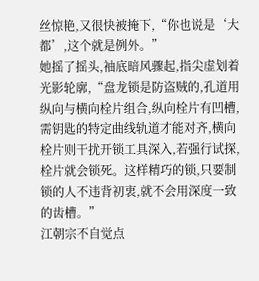丝惊艳,又很快被掩下,“你也说是‘大都’,这个就是例外。”
她摇了摇头,袖底暗风骤起,指尖虚划着光影轮廓,“盘龙锁是防盗贼的,孔道用纵向与横向栓片组合,纵向栓片有凹槽,需钥匙的特定曲线轨道才能对齐,横向栓片则干扰开锁工具深入,若强行试探,栓片就会锁死。这样精巧的锁,只要制锁的人不违背初衷,就不会用深度一致的齿槽。”
江朝宗不自觉点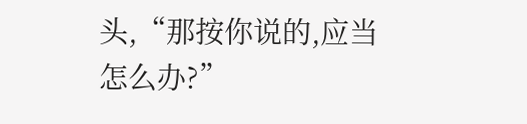头,“那按你说的,应当怎么办?”